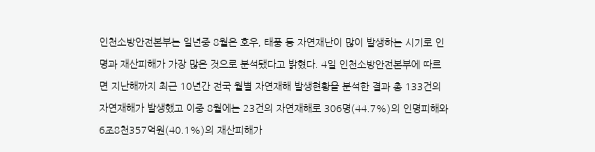인천소방안전본부는 일년중 8월은 호우, 태풍 등 자연재난이 많이 발생하는 시기로 인명과 재산피해가 가장 많은 것으로 분석됐다고 밝혔다. 4일 인천소방안전본부에 따르면 지난해까지 최근 10년간 전국 월별 자연재해 발생현황을 분석한 결과 총 133건의 자연재해가 발생했고 이중 8월에는 23건의 자연재해로 306명(44.7%)의 인명피해와 6조8천357억원(40.1%)의 재산피해가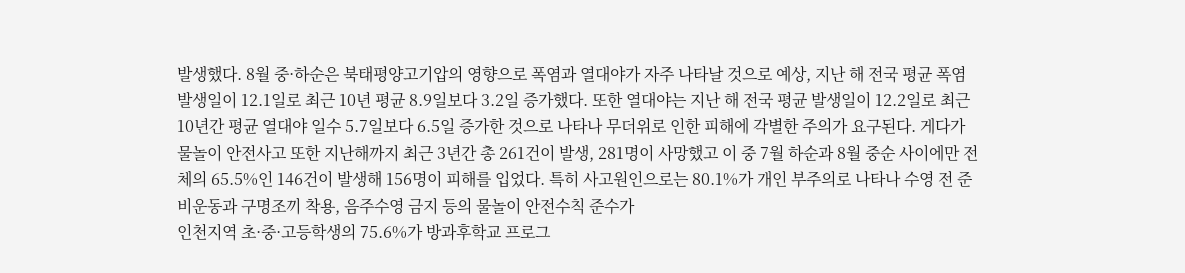발생했다. 8월 중·하순은 북태평양고기압의 영향으로 폭염과 열대야가 자주 나타날 것으로 예상, 지난 해 전국 평균 폭염발생일이 12.1일로 최근 10년 평균 8.9일보다 3.2일 증가했다. 또한 열대야는 지난 해 전국 평균 발생일이 12.2일로 최근 10년간 평균 열대야 일수 5.7일보다 6.5일 증가한 것으로 나타나 무더위로 인한 피해에 각별한 주의가 요구된다. 게다가 물놀이 안전사고 또한 지난해까지 최근 3년간 총 261건이 발생, 281명이 사망했고 이 중 7월 하순과 8월 중순 사이에만 전체의 65.5%인 146건이 발생해 156명이 피해를 입었다. 특히 사고원인으로는 80.1%가 개인 부주의로 나타나 수영 전 준비운동과 구명조끼 착용, 음주수영 금지 등의 물놀이 안전수칙 준수가
인천지역 초·중·고등학생의 75.6%가 방과후학교 프로그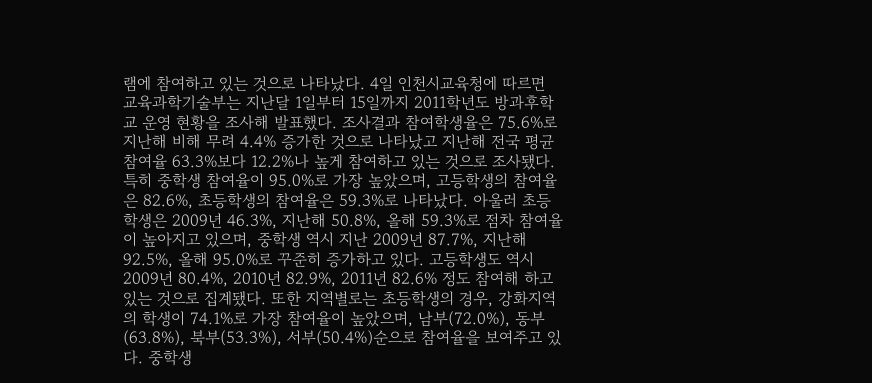램에 참여하고 있는 것으로 나타났다. 4일 인천시교육청에 따르면 교육과학기술부는 지난달 1일부터 15일까지 2011학년도 방과후학교 운영 현황을 조사해 발표했다. 조사결과 참여학생율은 75.6%로 지난해 비해 무려 4.4% 증가한 것으로 나타났고 지난해 전국 평균 참여율 63.3%보다 12.2%나 높게 참여하고 있는 것으로 조사됐다. 특히 중학생 참여율이 95.0%로 가장 높았으며, 고등학생의 참여율은 82.6%, 초등학생의 참여율은 59.3%로 나타났다. 아울러 초등학생은 2009년 46.3%, 지난해 50.8%, 올해 59.3%로 점차 참여율이 높아지고 있으며, 중학생 역시 지난 2009년 87.7%, 지난해 92.5%, 올해 95.0%로 꾸준히 증가하고 있다. 고등학생도 역시 2009년 80.4%, 2010년 82.9%, 2011년 82.6% 정도 참여해 하고 있는 것으로 집계됐다. 또한 지역별로는 초등학생의 경우, 강화지역의 학생이 74.1%로 가장 참여율이 높았으며, 남부(72.0%), 동부 (63.8%), 북부(53.3%), 서부(50.4%)순으로 참여율을 보여주고 있다. 중학생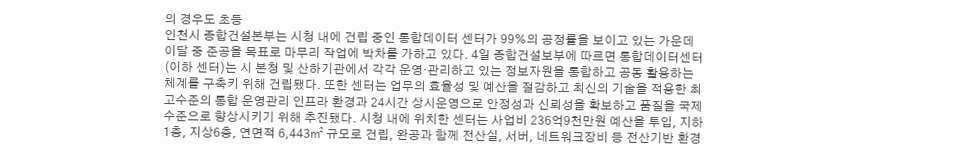의 경우도 초등
인천시 종합건설본부는 시청 내에 건립 중인 통합데이터 센터가 99%의 공정률을 보이고 있는 가운데 이달 중 준공을 목표로 마무리 작업에 박차를 가하고 있다. 4일 종합건설보부에 따르면 통합데이터센터(이하 센터)는 시 본청 및 산하기관에서 각각 운영·관리하고 있는 정보자원을 통합하고 공동 활용하는 체계를 구축키 위해 건립됐다. 또한 센터는 업무의 효율성 및 예산을 절감하고 최신의 기술을 적용한 최고수준의 통합 운영관리 인프라 환경과 24시간 상시운영으로 안정성과 신뢰성을 확보하고 품질을 국제수준으로 향상시키기 위해 추진됐다. 시청 내에 위치한 센터는 사업비 236억9천만원 예산을 투입, 지하1층, 지상6층, 연면적 6,443㎡ 규모로 건립, 완공과 함께 전산실, 서버, 네트워크장비 등 전산기반 환경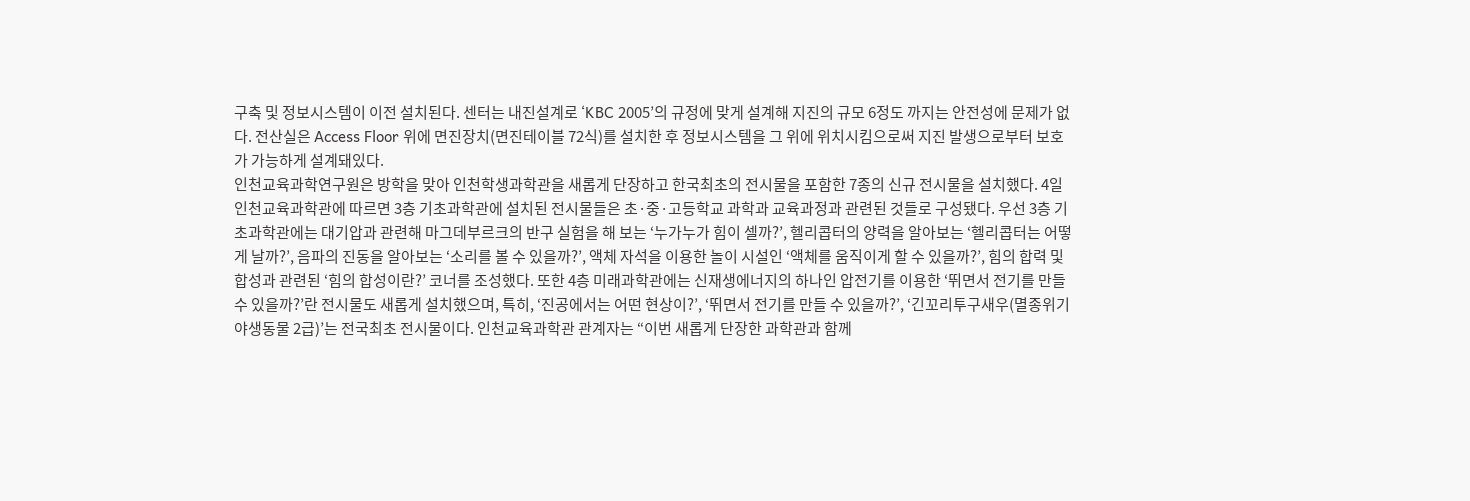구축 및 정보시스템이 이전 설치된다. 센터는 내진설계로 ‘KBC 2005’의 규정에 맞게 설계해 지진의 규모 6정도 까지는 안전성에 문제가 없다. 전산실은 Access Floor 위에 면진장치(면진테이블 72식)를 설치한 후 정보시스템을 그 위에 위치시킴으로써 지진 발생으로부터 보호가 가능하게 설계돼있다.
인천교육과학연구원은 방학을 맞아 인천학생과학관을 새롭게 단장하고 한국최초의 전시물을 포함한 7종의 신규 전시물을 설치했다. 4일 인천교육과학관에 따르면 3층 기초과학관에 설치된 전시물들은 초·중·고등학교 과학과 교육과정과 관련된 것들로 구성됐다. 우선 3층 기초과학관에는 대기압과 관련해 마그데부르크의 반구 실험을 해 보는 ‘누가누가 힘이 셀까?’, 헬리콥터의 양력을 알아보는 ‘헬리콥터는 어떻게 날까?’, 음파의 진동을 알아보는 ‘소리를 볼 수 있을까?’, 액체 자석을 이용한 놀이 시설인 ‘액체를 움직이게 할 수 있을까?’, 힘의 합력 및 합성과 관련된 ‘힘의 합성이란?’ 코너를 조성했다. 또한 4층 미래과학관에는 신재생에너지의 하나인 압전기를 이용한 ‘뛰면서 전기를 만들 수 있을까?’란 전시물도 새롭게 설치했으며, 특히, ‘진공에서는 어떤 현상이?’, ‘뛰면서 전기를 만들 수 있을까?’, ‘긴꼬리투구새우(멸종위기야생동물 2급)’는 전국최초 전시물이다. 인천교육과학관 관계자는 “이번 새롭게 단장한 과학관과 함께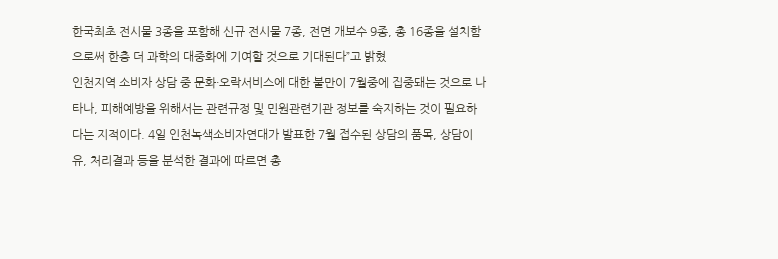한국최초 전시물 3종을 포함해 신규 전시물 7종, 전면 개보수 9종, 총 16종을 설치함으로써 한층 더 과학의 대중화에 기여할 것으로 기대된다”고 밝혔
인천지역 소비자 상담 중 문화·오락서비스에 대한 불만이 7월중에 집중돼는 것으로 나타나, 피해예방을 위해서는 관련규정 및 민원관련기관 정보를 숙지하는 것이 필요하다는 지적이다. 4일 인천녹색소비자연대가 발표한 7월 접수된 상담의 품목, 상담이유, 처리결과 등을 분석한 결과에 따르면 총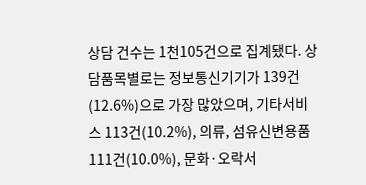상담 건수는 1천105건으로 집계됐다. 상담품목별로는 정보통신기기가 139건(12.6%)으로 가장 많았으며, 기타서비스 113건(10.2%), 의류, 섬유신변용품 111건(10.0%), 문화·오락서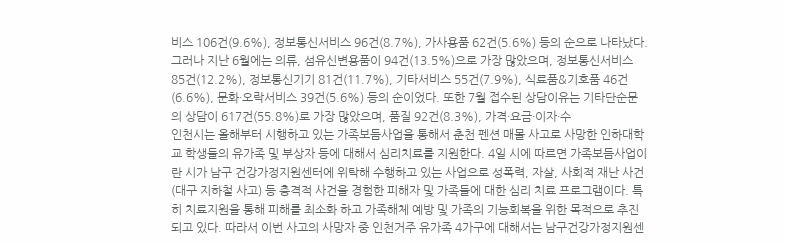비스 106건(9.6%), 정보통신서비스 96건(8.7%), 가사용품 62건(5.6%) 등의 순으로 나타났다. 그러나 지난 6월에는 의류, 섬유신변용품이 94건(13.5%)으로 가장 많았으며, 정보통신서비스 85건(12.2%), 정보통신기기 81건(11.7%), 기타서비스 55건(7.9%), 식료품&기호품 46건(6.6%), 문화·오락서비스 39건(5.6%) 등의 순이었다. 또한 7월 접수된 상담이유는 기타단순문의 상담이 617건(55.8%)로 가장 많았으며, 품질 92건(8.3%), 가격·요금·이자·수
인천시는 올해부터 시행하고 있는 가족보듬사업을 통해서 춘천 펜션 매몰 사고로 사망한 인하대학교 학생들의 유가족 및 부상자 등에 대해서 심리치료를 지원한다. 4일 시에 따르면 가족보듬사업이란 시가 남구 건강가정지원센터에 위탁해 수행하고 있는 사업으로 성폭력, 자살, 사회적 재난 사건(대구 지하철 사고) 등 충격적 사건을 경험한 피해자 및 가족들에 대한 심리 치료 프로그램이다. 특히 치료지원을 통해 피해를 최소화 하고 가족해체 예방 및 가족의 기능회복을 위한 목적으로 추진되고 있다. 따라서 이번 사고의 사망자 중 인천거주 유가족 4가구에 대해서는 남구건강가정지원센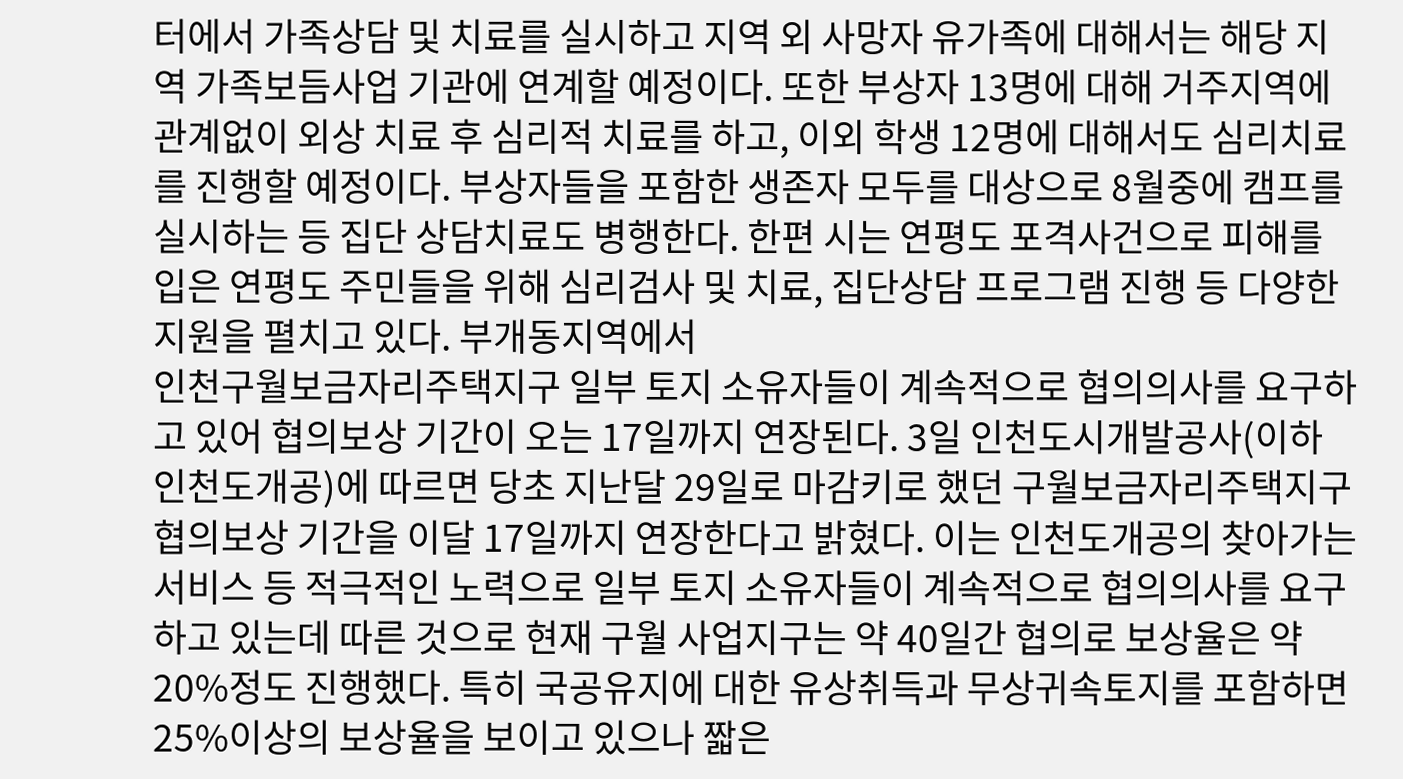터에서 가족상담 및 치료를 실시하고 지역 외 사망자 유가족에 대해서는 해당 지역 가족보듬사업 기관에 연계할 예정이다. 또한 부상자 13명에 대해 거주지역에 관계없이 외상 치료 후 심리적 치료를 하고, 이외 학생 12명에 대해서도 심리치료를 진행할 예정이다. 부상자들을 포함한 생존자 모두를 대상으로 8월중에 캠프를 실시하는 등 집단 상담치료도 병행한다. 한편 시는 연평도 포격사건으로 피해를 입은 연평도 주민들을 위해 심리검사 및 치료, 집단상담 프로그램 진행 등 다양한 지원을 펼치고 있다. 부개동지역에서
인천구월보금자리주택지구 일부 토지 소유자들이 계속적으로 협의의사를 요구하고 있어 협의보상 기간이 오는 17일까지 연장된다. 3일 인천도시개발공사(이하 인천도개공)에 따르면 당초 지난달 29일로 마감키로 했던 구월보금자리주택지구 협의보상 기간을 이달 17일까지 연장한다고 밝혔다. 이는 인천도개공의 찾아가는 서비스 등 적극적인 노력으로 일부 토지 소유자들이 계속적으로 협의의사를 요구하고 있는데 따른 것으로 현재 구월 사업지구는 약 40일간 협의로 보상율은 약 20%정도 진행했다. 특히 국공유지에 대한 유상취득과 무상귀속토지를 포함하면 25%이상의 보상율을 보이고 있으나 짧은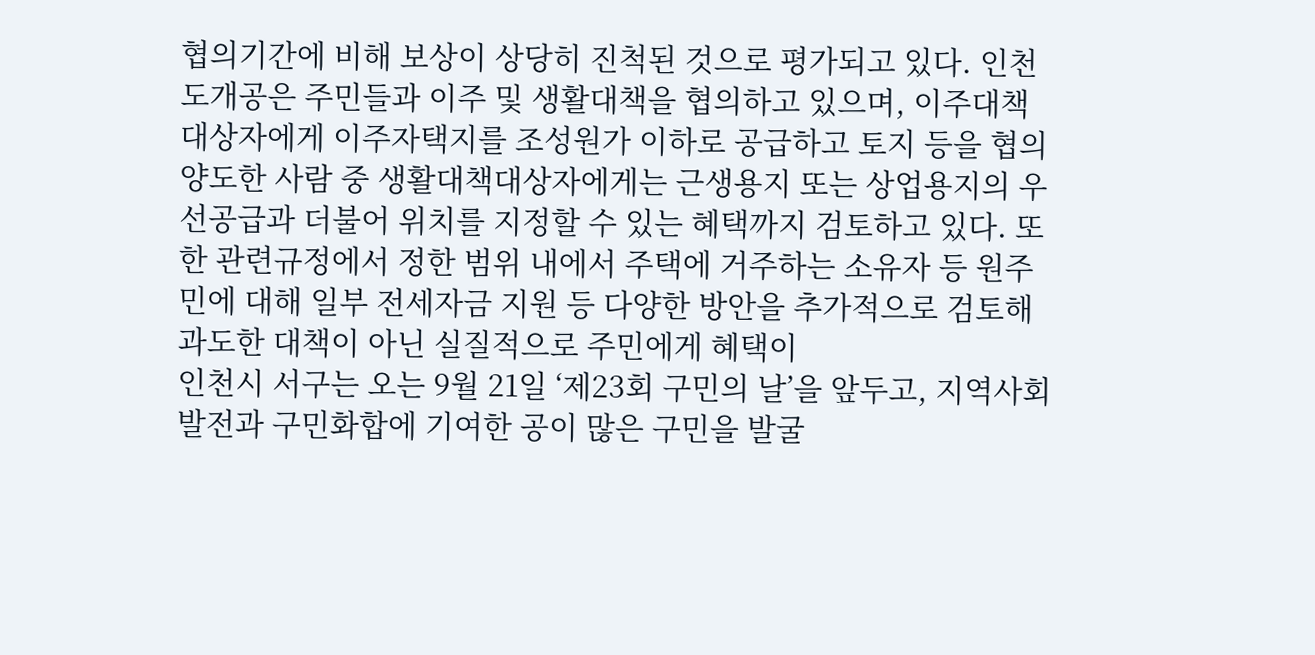협의기간에 비해 보상이 상당히 진척된 것으로 평가되고 있다. 인천도개공은 주민들과 이주 및 생활대책을 협의하고 있으며, 이주대책대상자에게 이주자택지를 조성원가 이하로 공급하고 토지 등을 협의양도한 사람 중 생활대책대상자에게는 근생용지 또는 상업용지의 우선공급과 더불어 위치를 지정할 수 있는 혜택까지 검토하고 있다. 또한 관련규정에서 정한 범위 내에서 주택에 거주하는 소유자 등 원주민에 대해 일부 전세자금 지원 등 다양한 방안을 추가적으로 검토해 과도한 대책이 아닌 실질적으로 주민에게 혜택이
인천시 서구는 오는 9월 21일 ‘제23회 구민의 날’을 앞두고, 지역사회 발전과 구민화합에 기여한 공이 많은 구민을 발굴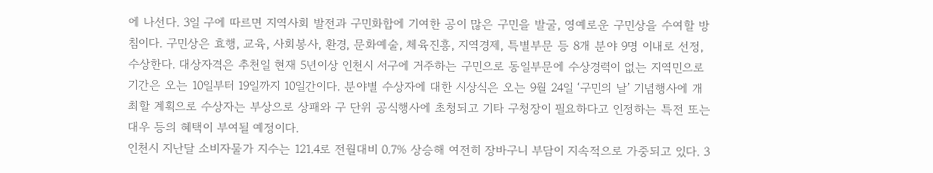에 나선다. 3일 구에 따르면 지역사회 발전과 구민화합에 기여한 공이 많은 구민을 발굴, 영예로운 구민상을 수여할 방침이다. 구민상은 효행, 교육, 사회봉사, 환경, 문화예술, 체육진흥, 지역경제, 특별부문 등 8개 분야 9명 이내로 선정, 수상한다. 대상자격은 추천일 현재 5년이상 인천시 서구에 거주하는 구민으로 동일부문에 수상경력이 없는 지역민으로 기간은 오는 10일부터 19일까지 10일간이다. 분야별 수상자에 대한 시상식은 오는 9월 24일 ‘구민의 날’ 기념행사에 개최할 계획으로 수상자는 부상으로 상패와 구 단위 공식행사에 초청되고 기타 구청장이 필요하다고 인정하는 특전 또는 대우 등의 혜택이 부여될 예정이다.
인천시 지난달 소비자물가 지수는 121.4로 전월대비 0.7% 상승해 여전히 장바구니 부담이 지속적으로 가중되고 있다. 3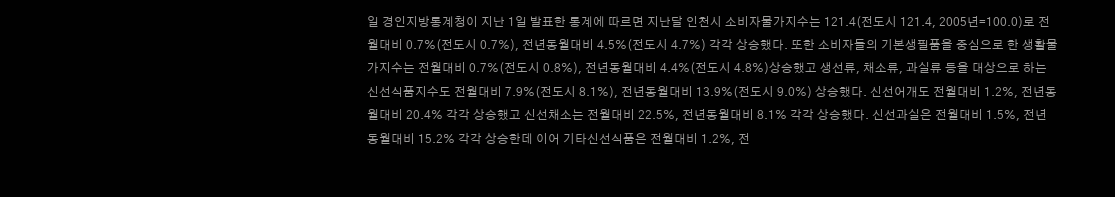일 경인지방통계청이 지난 1일 발표한 통계에 따르면 지난달 인천시 소비자물가지수는 121.4(전도시 121.4, 2005년=100.0)로 전월대비 0.7%(전도시 0.7%), 전년동월대비 4.5%(전도시 4.7%) 각각 상승했다. 또한 소비자들의 기본생필품을 중심으로 한 생활물가지수는 전월대비 0.7%(전도시 0.8%), 전년동월대비 4.4%(전도시 4.8%)상승했고 생선류, 채소류, 과실류 등을 대상으로 하는 신선식품지수도 전월대비 7.9%(전도시 8.1%), 전년동월대비 13.9%(전도시 9.0%) 상승했다. 신선어개도 전월대비 1.2%, 전년동월대비 20.4% 각각 상승했고 신선채소는 전월대비 22.5%, 전년동월대비 8.1% 각각 상승했다. 신선과실은 전월대비 1.5%, 전년동월대비 15.2% 각각 상승한데 이어 기타신선식품은 전월대비 1.2%, 전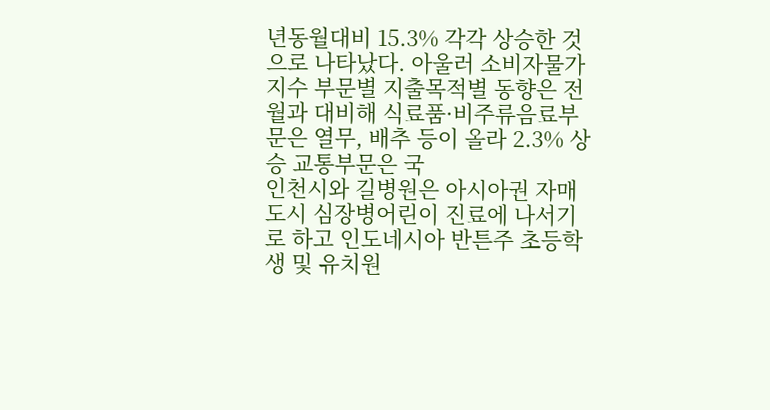년동월대비 15.3% 각각 상승한 것으로 나타났다. 아울러 소비자물가지수 부문별 지출목적별 동향은 전월과 대비해 식료품·비주류음료부문은 열무, 배추 등이 올라 2.3% 상승 교통부문은 국
인천시와 길병원은 아시아권 자매도시 심장병어린이 진료에 나서기로 하고 인도네시아 반튼주 초등학생 및 유치원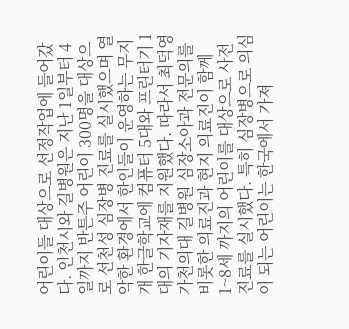어린이들 대상으로 선정작업에 들어갔다. 인천시와 길병원은 지난 1일부터 4일까지 반튼주 어린이 300명을 대상으로 선천성 심장병 진료를 실시했으며 열악한 환경에서 한인들이 운영하는 무지개 한글학교에 컴퓨터 5대와 프린터기 1대의 기자재를 지원했다. 따라서 최덕영 가천의대 길병원 심장소아과 전문의를 비롯한 의료진과 현지 의료진이 함께 1~8세 까지의 어린이를 대상으로 사전진료를 실시했다. 특히 심장병으로 의심이 되는 어린이는 한국에서 가져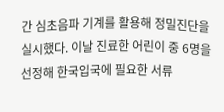간 심초음파 기계를 활용해 정밀진단을 실시했다. 이날 진료한 어린이 중 6명을 선정해 한국입국에 필요한 서류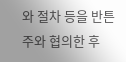와 절차 등을 반튼주와 협의한 후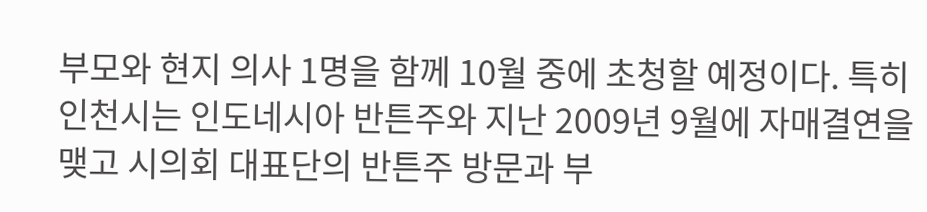부모와 현지 의사 1명을 함께 10월 중에 초청할 예정이다. 특히 인천시는 인도네시아 반튼주와 지난 2009년 9월에 자매결연을 맺고 시의회 대표단의 반튼주 방문과 부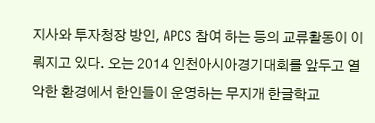지사와 투자청장 방인, APCS 참여 하는 등의 교류활동이 이뤄지고 있다. 오는 2014 인천아시아경기대회를 앞두고 열악한 환경에서 한인들이 운영하는 무지개 한글학교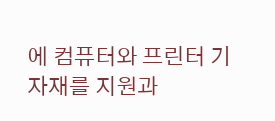에 컴퓨터와 프린터 기자재를 지원과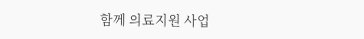함께 의료지원 사업